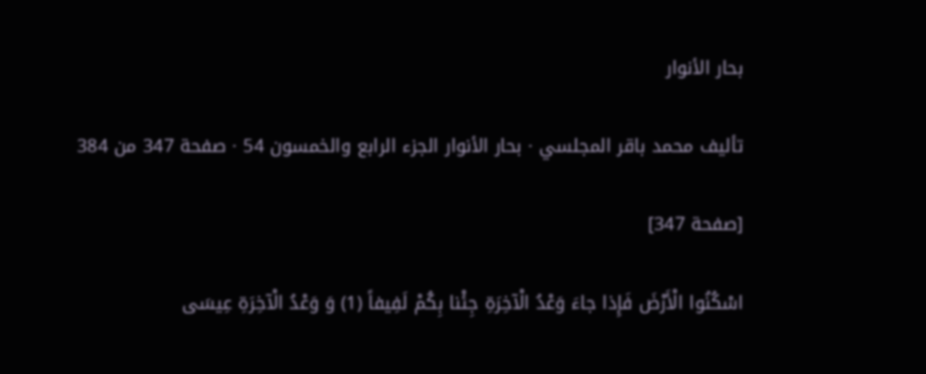بحار الأنوار

تأليف محمد باقر المجلسي · بحار الأنوار الجزء الرابع والخمسون 54 · صفحة 347 من 384

[صفحة 347]

اسْكُنُوا الْأَرْضَ فَإِذا جاءَ وَعْدُ الْآخِرَةِ جِئْنا بِكُمْ لَفِيفاً (1) وَ وَعْدُ الْآخِرَةِ عِيسَى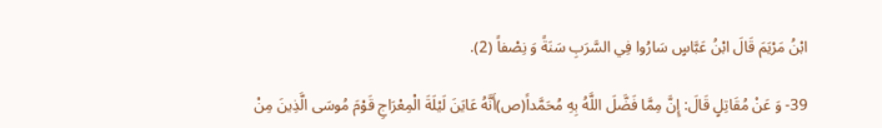ابْنُ مَرْيَمَ قَالَ ابْنُ عَبَّاسٍ سَارُوا فِي السَّرَبِ سَنَةً وَ نِصْفاً (2).

39- وَ عَنْ مُقَاتِلٍ قَالَ: إِنَّ مِمَّا فَضَّلَ اللَّهُ بِهِ مُحَمَّداً(ص)أَنَّهُ عَايَنَ لَيْلَةَ الْمِعْرَاجِ قَوْمَ مُوسَى الَّذِينَ مِنْ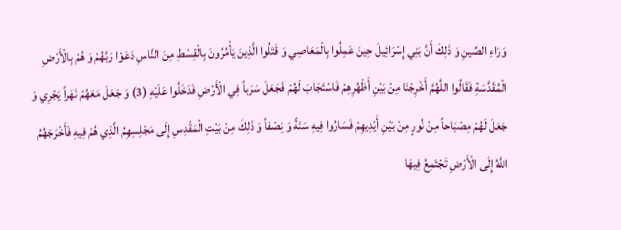وَرَاءِ الصِّينِ وَ ذَلِكَ أَنَّ بَنِي إِسْرَائِيلَ حِينَ عَمِلُوا بِالْمَعَاصِي وَ قَتَلُوا الَّذِينَ يَأْمُرُونَ بِالْقِسْطِ مِنَ النَّاسِ دَعَوْا رَبَّهُمْ وَ هُمْ بِالْأَرْضِ الْمُقَدَّسَةِ فَقَالُوا اللَّهُمَّ أَخْرِجْنَا مِنْ بَيْنِ أَظْهُرِهِمْ فَاسْتَجَابَ لَهُمْ فَجَعَلَ سَرَباً فِي الْأَرْضِ فَدَخَلُوا عَلَيْهِ (3) وَ جَعَلَ مَعَهُمْ نَهَراً يَجْرِي وَ جَعَلَ لَهُمْ مِصْبَاحاً مِنْ نُورٍ مِنْ بَيْنِ أَيْدِيهِمْ فَسَارُوا فِيهِ سَنَةً وَ نِصْفاً وَ ذَلِكَ مِنْ بَيْتِ الْمَقْدِسِ إِلَى مَجْلِسِهِمُ الَّذِي هُمْ فِيهِ فَأَخْرَجَهُمُ اللَّهُ إِلَى الْأَرْضِ تَجْتَمِعُ فِيهَا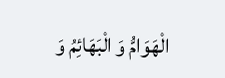الْهَوَامُّ وَ الْبَهَائِمُ وَ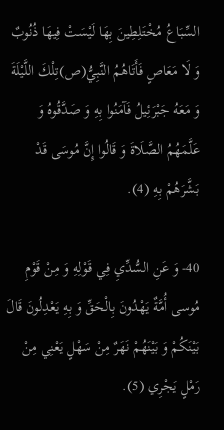السِّبَاعُ مُخْتَلِطِينَ بِهَا لَيْسَتْ فِيهَا ذُنُوبٌ وَ لَا مَعَاصٍ فَأَتَاهُمُ النَّبِيُّ(ص)تِلْكَ اللَّيْلَةَ وَ مَعَهُ جَبْرَئِيلُ فَآمَنُوا بِهِ وَ صَدَّقُوهُ وَ عَلَّمَهُمُ الصَّلَاةَ وَ قَالُوا إِنَّ مُوسَى قَدْ بَشَّرَهُمْ بِهِ (4).

40- وَ عَنِ السُّدِّيِ فِي قَوْلِهِ وَ مِنْ قَوْمِ مُوسى أُمَّةٌ يَهْدُونَ بِالْحَقِّ وَ بِهِ يَعْدِلُونَ قَالَ بَيْنَكُمْ وَ بَيْنَهُمْ نَهَرٌ مِنْ سَهْلٍ يَعْنِي مِنْ رَمْلٍ يَجْرِي (5).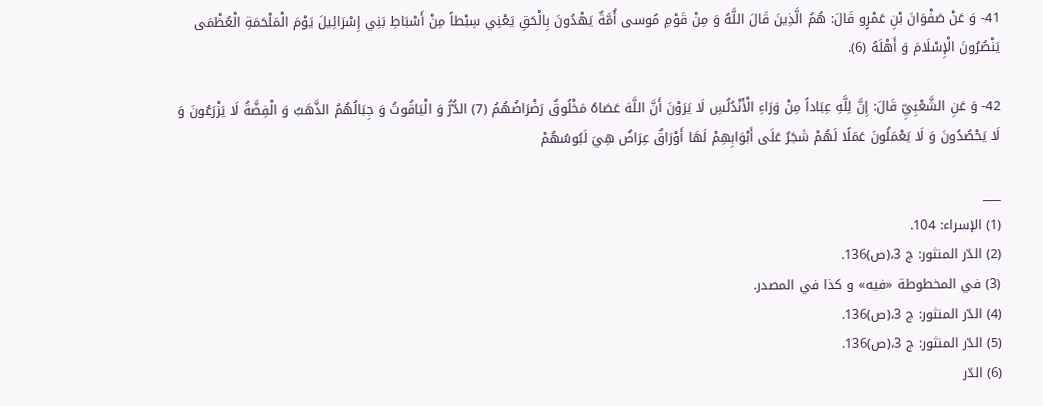41- وَ عَنْ صَفْوَانَ بْنِ عَمْرٍو قَالَ: هُمُ الَّذِينَ قَالَ اللَّهُ وَ مِنْ قَوْمِ مُوسى أُمَّةٌ يَهْدُونَ بِالْحَقِ يَعْنِي سِبْطاً مِنْ أَسْبَاطِ بَنِي إِسْرَائِيلَ يَوْمَ الْمَلْحَمَةِ الْعُظْمَى يَنْصُرُونَ الْإِسْلَامَ وَ أَهْلَهُ (6).

42- وَ عَنِ الشَّعْبِيِّ قَالَ: إِنَّ لِلَّهِ عِبَاداً مِنْ وَرَاءِ الْأَنْدُلُسِ لَا يَرَوْنَ أَنَّ اللَّهَ عَصَاهُ مَخْلُوقٌ رَضْرَاضُهُمُ (7) الدُّرُّ وَ الْيَاقُوتُ وَ جِبَالُهُمُ الذَّهَبُ وَ الْفِضَّةُ لَا يَزْرَعُونَ وَ لَا يَحْصُدُونَ وَ لَا يَعْمَلُونَ عَمَلًا لَهُمْ شَجَرٌ عَلَى أَبْوَابِهِمْ لَهَا أَوْرَاقٌ عِرَاضٌ هِيَ لَبُوسُهُمْ

___
(1) الإسراء: 104.
(2) الدّر المنثور: ج 3،(ص)136.
(3) في المخطوطة «فيه» و كذا في المصدر.
(4) الدّر المنثور: ج 3،(ص)136.
(5) الدّر المنثور: ج 3،(ص)136.
(6) الدّر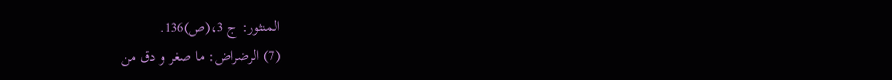المنثور: ج 3،(ص)136.
(7) الرضراض: ما صغر و دق من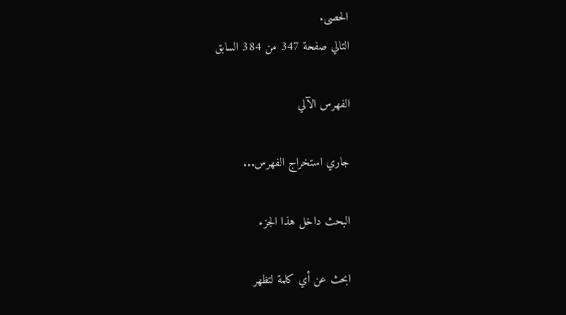الحصى.
التالي صفحة 347 من 384 السابق

الفهرس الآلي

جاري استخراج الفهرس...

البحث داخل هذا الجزء

ابحث عن أي كلمة لتظهر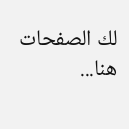لك الصفحات هنا...